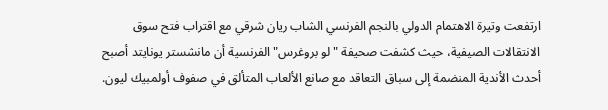ارتفعت وتيرة الاهتمام الدولي بالنجم الفرنسي الشاب ريان شرقي مع اقتراب فتح سوق الانتقالات الصيفية، حيث كشفت صحيفة "لو بروغرس" الفرنسية أن مانشستر يونايتد أصبح أحدث الأندية المنضمة إلى سباق التعاقد مع صانع الألعاب المتألق في صفوف أولمبيك ليون.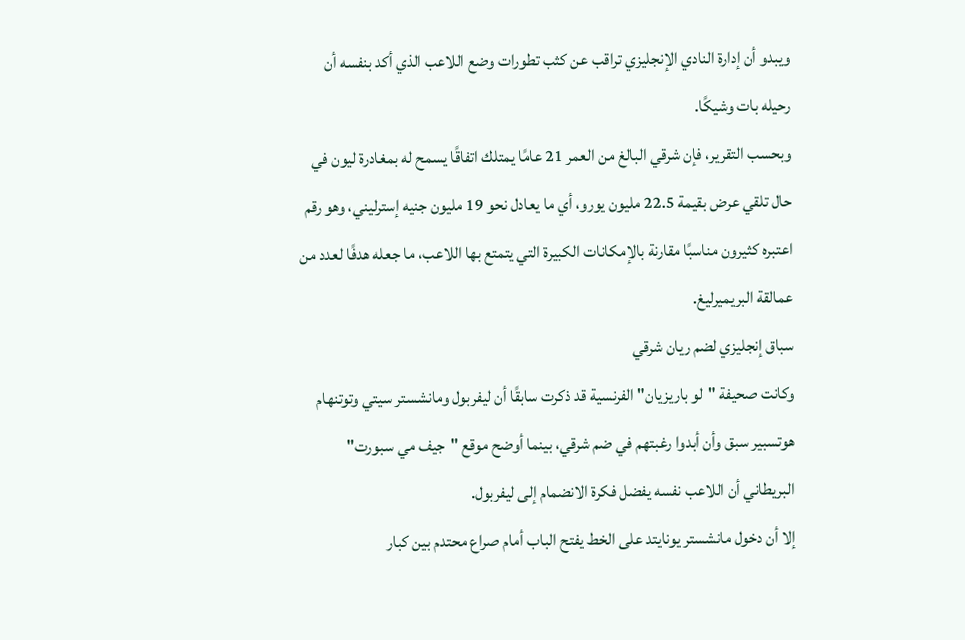ويبدو أن إدارة النادي الإنجليزي تراقب عن كثب تطورات وضع اللاعب الذي أكد بنفسه أن رحيله بات وشيكًا.
وبحسب التقرير، فإن شرقي البالغ من العمر 21 عامًا يمتلك اتفاقًا يسمح له بمغادرة ليون في حال تلقي عرض بقيمة 22.5 مليون يورو، أي ما يعادل نحو 19 مليون جنيه إسترليني، وهو رقم اعتبره كثيرون مناسبًا مقارنة بالإمكانات الكبيرة التي يتمتع بها اللاعب، ما جعله هدفًا لعدد من عمالقة البريميرليغ.
سباق إنجليزي لضم ريان شرقي
وكانت صحيفة "لو باريزيان" الفرنسية قد ذكرت سابقًا أن ليفربول ومانشستر سيتي وتوتنهام هوتسبير سبق وأن أبدوا رغبتهم في ضم شرقي، بينما أوضح موقع "جيف مي سبورت" البريطاني أن اللاعب نفسه يفضل فكرة الانضمام إلى ليفربول.
إلا أن دخول مانشستر يونايتد على الخط يفتح الباب أمام صراع محتدم بين كبار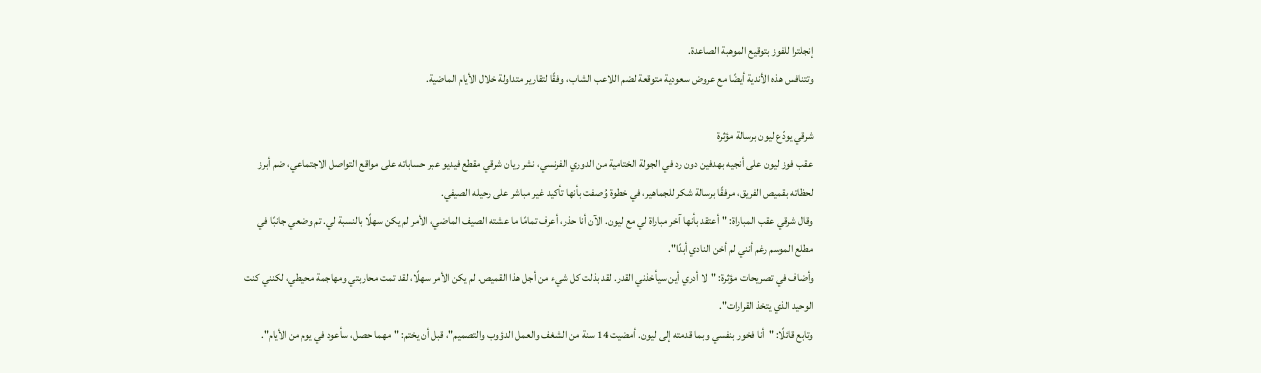إنجلترا للفوز بتوقيع الموهبة الصاعدة.
وتتنافس هذه الأندية أيضًا مع عروض سعودية متوقعة لضم اللاعب الشاب، وفقًا لتقارير متداولة خلال الأيام الماضية.

شرقي يودّع ليون برسالة مؤثرة
عقب فوز ليون على أنجيه بهدفين دون رد في الجولة الختامية من الدوري الفرنسي، نشر ريان شرقي مقطع فيديو عبر حساباته على مواقع التواصل الاجتماعي، ضم أبرز لحظاته بقميص الفريق، مرفقًا برسالة شكر للجماهير، في خطوة وُصفت بأنها تأكيد غير مباشر على رحيله الصيفي.
وقال شرقي عقب المباراة: "أعتقد بأنها آخر مباراة لي مع ليون. الآن أنا حذر، أعرف تمامًا ما عشته الصيف الماضي، الأمر لم يكن سهلًا بالنسبة لي. تم وضعي جانبًا في مطلع الموسم رغم أنني لم أخن النادي أبدًا".
وأضاف في تصريحات مؤثرة: "لا أدري أين سيأخذني القدر. لقد بذلت كل شيء من أجل هذا القميص. لم يكن الأمر سهلًا، لقد تمت محاربتي ومهاجمة محيطي، لكنني كنت الوحيد الذي يتخذ القرارات".
وتابع قائلًا: "أنا فخور بنفسي وبما قدمته إلى ليون. أمضيت 14 سنة من الشغف والعمل الدؤوب والتصميم"، قبل أن يختم: "مهما حصل، سأعود في يوم من الأيام".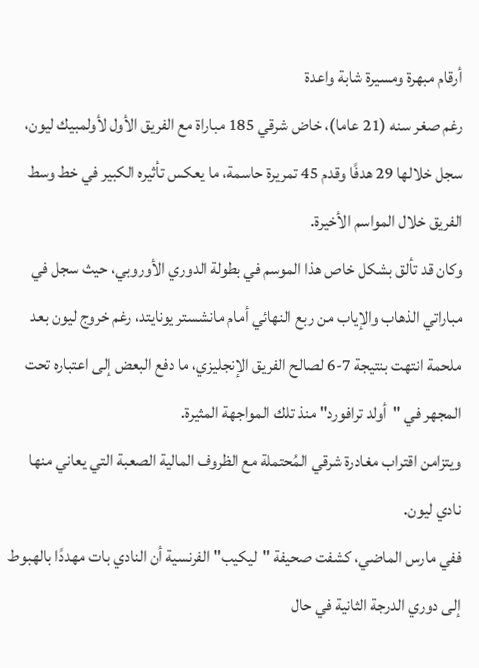أرقام مبهرة ومسيرة شابة واعدة
رغم صغر سنه (21 عاما)، خاض شرقي 185 مباراة مع الفريق الأول لأولمبيك ليون، سجل خلالها 29 هدفًا وقدم 45 تمريرة حاسمة، ما يعكس تأثيره الكبير في خط وسط الفريق خلال المواسم الأخيرة.
وكان قد تألق بشكل خاص هذا الموسم في بطولة الدوري الأوروبي، حيث سجل في مباراتي الذهاب والإياب من ربع النهائي أمام مانشستر يونايتد، رغم خروج ليون بعد ملحمة انتهت بنتيجة 7-6 لصالح الفريق الإنجليزي، ما دفع البعض إلى اعتباره تحت المجهر في "أولد ترافورد" منذ تلك المواجهة المثيرة.
ويتزامن اقتراب مغادرة شرقي المُحتملة مع الظروف المالية الصعبة التي يعاني منها نادي ليون.
ففي مارس الماضي، كشفت صحيفة "ليكيب" الفرنسية أن النادي بات مهددًا بالهبوط إلى دوري الدرجة الثانية في حال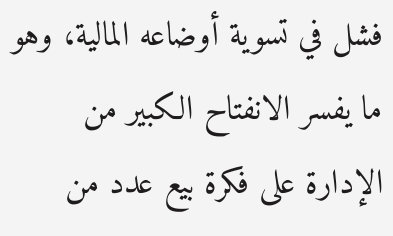فشل في تسوية أوضاعه المالية، وهو ما يفسر الانفتاح الكبير من الإدارة على فكرة بيع عدد من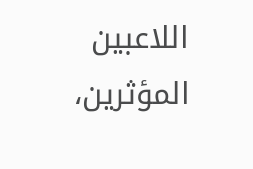اللاعبين المؤثرين،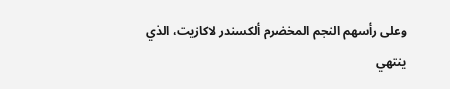وعلى رأسهم النجم المخضرم ألكسندر لاكازيت، الذي ينتهي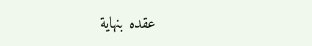عقده بنهاية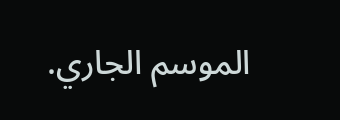الموسم الجاري.